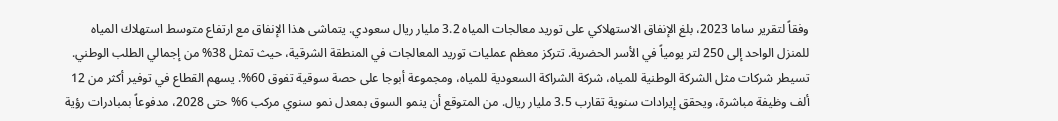وفقاً لتقرير ساما 2023، بلغ الإنفاق الاستهلاكي على توريد معالجات المياه 3.2 مليار ريال سعودي. يتماشى هذا الإنفاق مع ارتفاع متوسط استهلاك المياه للمنزل الواحد إلى 250 لتر يومياً في الأسر الحضرية. تتركز معظم عمليات توريد المعالجات في المنطقة الشرقية، حيث تمثل 38% من إجمالي الطلب الوطني. تسيطر شركات مثل الشركة الوطنية للمياه، شركة الشراكة السعودية للمياه، ومجموعة أبوجا على حصة سوقية تفوق 60%. يسهم القطاع في توفير أكثر من 12 ألف وظيفة مباشرة، ويحقق إيرادات سنوية تقارب 3.5 مليار ريال. من المتوقع أن ينمو السوق بمعدل نمو سنوي مركب 6% حتى 2028، مدفوعاً بمبادرات رؤية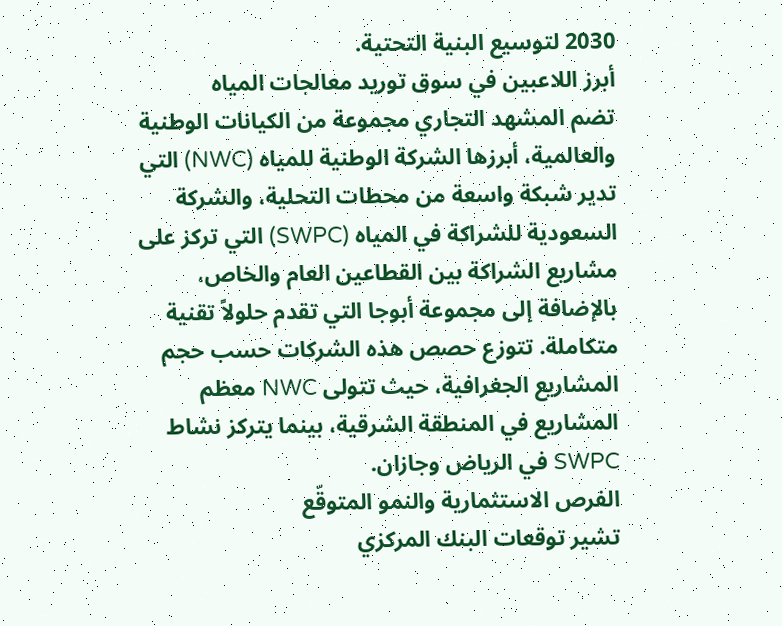2030 لتوسيع البنية التحتية.
أبرز اللاعبين في سوق توريد معالجات المياه
تضم المشهد التجاري مجموعة من الكيانات الوطنية والعالمية، أبرزها الشركة الوطنية للمياه (NWC) التي تدير شبكة واسعة من محطات التحلية، والشركة السعودية للشراكة في المياه (SWPC) التي تركز على مشاريع الشراكة بين القطاعين العام والخاص، بالإضافة إلى مجموعة أبوجا التي تقدم حلولاً تقنية متكاملة. تتوزع حصص هذه الشركات حسب حجم المشاريع الجغرافية، حيث تتولى NWC معظم المشاريع في المنطقة الشرقية، بينما يتركز نشاط SWPC في الرياض وجازان.
الفرص الاستثمارية والنمو المتوقّع
تشير توقعات البنك المركزي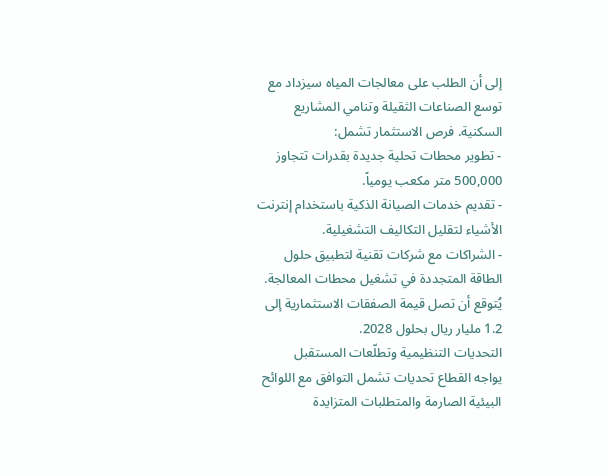إلى أن الطلب على معالجات المياه سيزداد مع توسع الصناعات الثقيلة وتنامي المشاريع السكنية. فرص الاستثمار تشمل:
- تطوير محطات تحلية جديدة بقدرات تتجاوز 500,000 متر مكعب يومياً.
- تقديم خدمات الصيانة الذكية باستخدام إنترنت الأشياء لتقليل التكاليف التشغيلية.
- الشراكات مع شركات تقنية لتطبيق حلول الطاقة المتجددة في تشغيل محطات المعالجة.
يُتوقع أن تصل قيمة الصفقات الاستثمارية إلى 1.2 مليار ريال بحلول 2028.
التحديات التنظيمية وتطلّعات المستقبل
يواجه القطاع تحديات تشمل التوافق مع اللوائح البيئية الصارمة والمتطلبات المتزايدة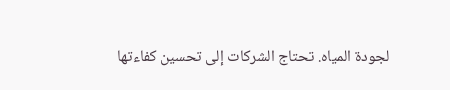لجودة المياه. تحتاج الشركات إلى تحسين كفاءتها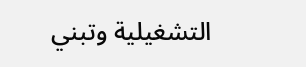التشغيلية وتبني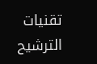تقنيات الترشيح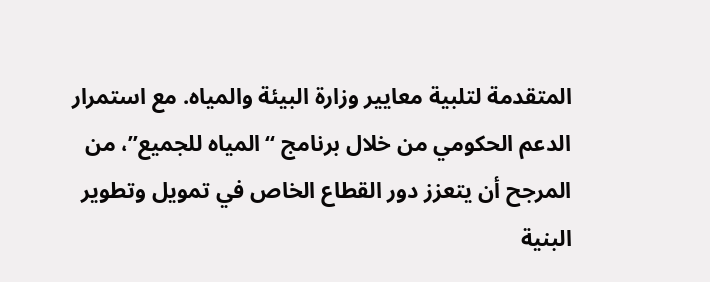المتقدمة لتلبية معايير وزارة البيئة والمياه. مع استمرار الدعم الحكومي من خلال برنامج “المياه للجميع”، من المرجح أن يتعزز دور القطاع الخاص في تمويل وتطوير البنية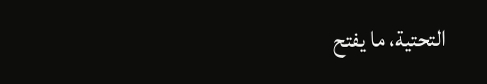التحتية، ما يفتح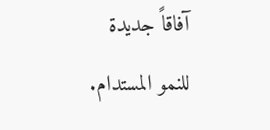آفاقاً جديدة للنمو المستدام.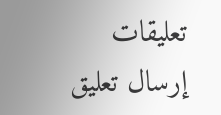تعليقات
إرسال تعليق